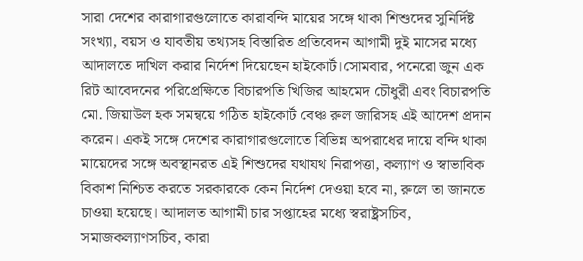সারা দেশের কারাগারগুলোতে কারাবন্দি মায়ের সঙ্গে থাকা শিশুদের সুনির্দিষ্ট সংখ্যা, বয়স ও যাবতীয় তথ্যসহ বিস্তারিত প্রতিবেদন আগামী দুই মাসের মধ্যে আদালতে দাখিল করার নির্দেশ দিয়েছেন হাইকোর্ট।সোমবার, পনেরো জুন এক রিট আবেদনের পরিপ্রেক্ষিতে বিচারপতি খিজির আহমেদ চৌধুরী এবং বিচারপতি মো. জিয়াউল হক সমন্বয়ে গঠিত হাইকোর্ট বেঞ্চ রুল জারিসহ এই আদেশ প্রদান করেন। একই সঙ্গে দেশের কারাগারগুলোতে বিভিন্ন অপরাধের দায়ে বন্দি থাকা মায়েদের সঙ্গে অবস্থানরত এই শিশুদের যথাযথ নিরাপত্তা, কল্যাণ ও স্বাভাবিক বিকাশ নিশ্চিত করতে সরকারকে কেন নির্দেশ দেওয়া হবে না, রুলে তা জানতে চাওয়া হয়েছে। আদালত আগামী চার সপ্তাহের মধ্যে স্বরাষ্ট্রসচিব, সমাজকল্যাণসচিব, কারা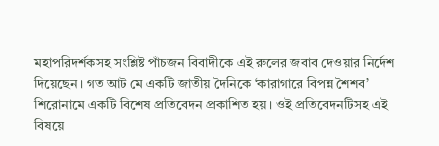মহাপরিদর্শকসহ সংশ্লিষ্ট পাঁচজন বিবাদীকে এই রুলের জবাব দেওয়ার নির্দেশ দিয়েছেন। গত আট মে একটি জাতীয় দৈনিকে ‘কারাগারে বিপন্ন শৈশব’ শিরোনামে একটি বিশেষ প্রতিবেদন প্রকাশিত হয়। ওই প্রতিবেদনটিসহ এই বিষয়ে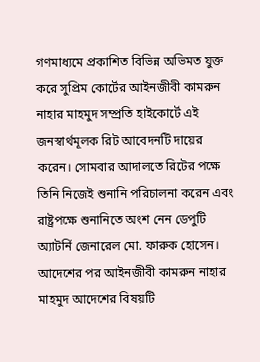গণমাধ্যমে প্রকাশিত বিভিন্ন অভিমত যুক্ত করে সুপ্রিম কোর্টের আইনজীবী কামরুন নাহার মাহমুদ সম্প্রতি হাইকোর্টে এই জনস্বার্থমূলক রিট আবেদনটি দায়ের করেন। সোমবার আদালতে রিটের পক্ষে তিনি নিজেই শুনানি পরিচালনা করেন এবং রাষ্ট্রপক্ষে শুনানিতে অংশ নেন ডেপুটি অ্যাটর্নি জেনারেল মো. ফারুক হোসেন।
আদেশের পর আইনজীবী কামরুন নাহার মাহমুদ আদেশের বিষয়টি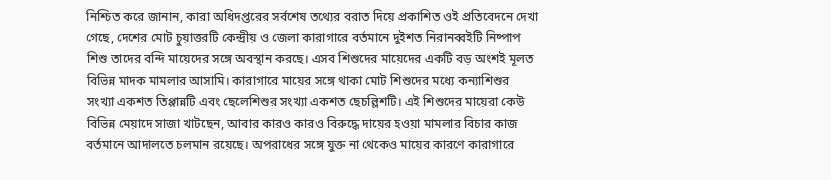নিশ্চিত করে জানান, কারা অধিদপ্তরের সর্বশেষ তথ্যের বরাত দিয়ে প্রকাশিত ওই প্রতিবেদনে দেখা গেছে, দেশের মোট চুয়াত্তরটি কেন্দ্রীয় ও জেলা কারাগারে বর্তমানে দুইশত নিরানব্বইটি নিষ্পাপ শিশু তাদের বন্দি মায়েদের সঙ্গে অবস্থান করছে। এসব শিশুদের মায়েদের একটি বড় অংশই মূলত বিভিন্ন মাদক মামলার আসামি। কারাগারে মায়ের সঙ্গে থাকা মোট শিশুদের মধ্যে কন্যাশিশুর সংখ্যা একশত তিপ্পান্নটি এবং ছেলেশিশুর সংখ্যা একশত ছেচল্লিশটি। এই শিশুদের মায়েরা কেউ বিভিন্ন মেয়াদে সাজা খাটছেন, আবার কারও কারও বিরুদ্ধে দায়ের হওয়া মামলার বিচার কাজ বর্তমানে আদালতে চলমান রয়েছে। অপরাধের সঙ্গে যুক্ত না থেকেও মায়ের কারণে কারাগারে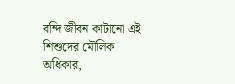বন্দি জীবন কাটানো এই শিশুদের মৌলিক অধিকার,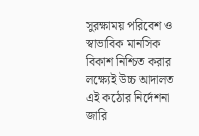সুরক্ষাময় পরিবেশ ও স্বাভাবিক মানসিক বিকাশ নিশ্চিত করার লক্ষ্যেই উচ্চ আদালত এই কঠোর নির্দেশনা জারি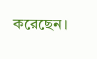করেছেন।